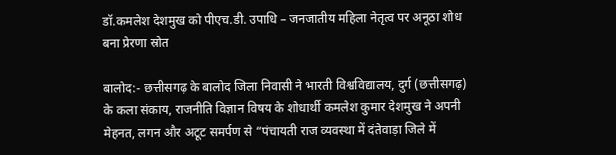डॉ.कमलेश देशमुख को पीएच.डी. उपाधि – जनजातीय महिला नेतृत्व पर अनूठा शोध बना प्रेरणा स्रोत

बालोद:- छत्तीसगढ़ के बालोद जिला निवासी ने भारती विश्वविद्यालय, दुर्ग (छत्तीसगढ़) के कला संकाय, राजनीति विज्ञान विषय के शोधार्थी कमलेश कुमार देशमुख ने अपनी मेहनत, लगन और अटूट समर्पण से “पंचायती राज व्यवस्था में दंतेवाड़ा जिले में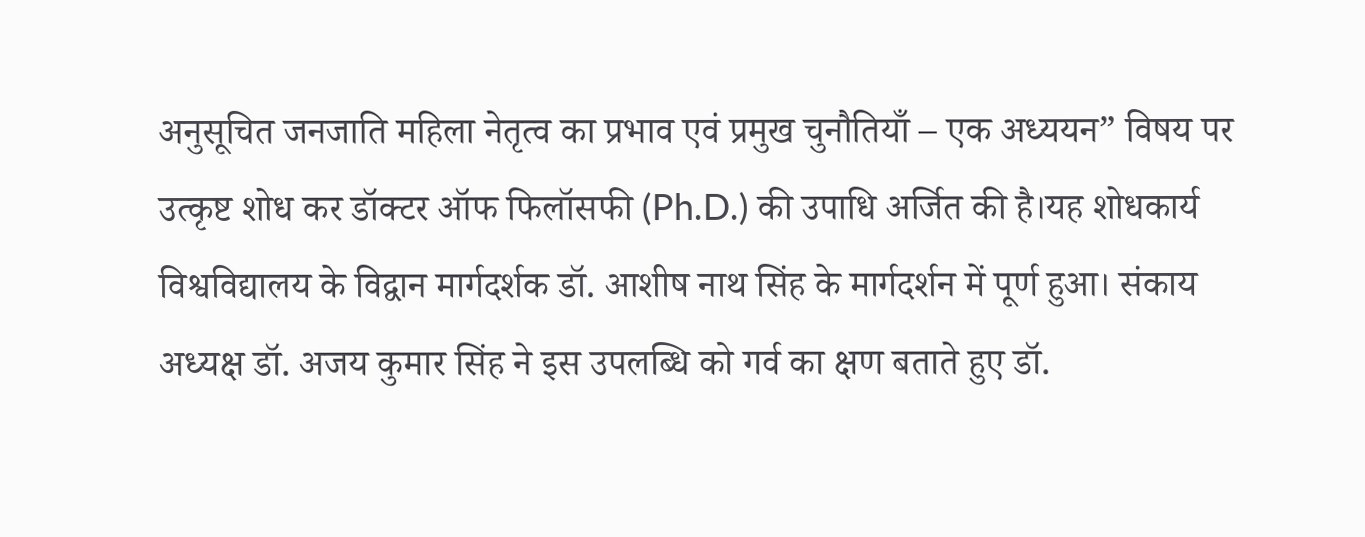अनुसूचित जनजाति महिला नेतृत्व का प्रभाव एवं प्रमुख चुनौतियाँ – एक अध्ययन” विषय पर उत्कृष्ट शोध कर डॉक्टर ऑफ फिलॉसफी (Ph.D.) की उपाधि अर्जित की है।यह शोधकार्य विश्वविद्यालय के विद्वान मार्गदर्शक डॉ. आशीष नाथ सिंह के मार्गदर्शन में पूर्ण हुआ। संकाय अध्यक्ष डॉ. अजय कुमार सिंह ने इस उपलब्धि को गर्व का क्षण बताते हुए डॉ.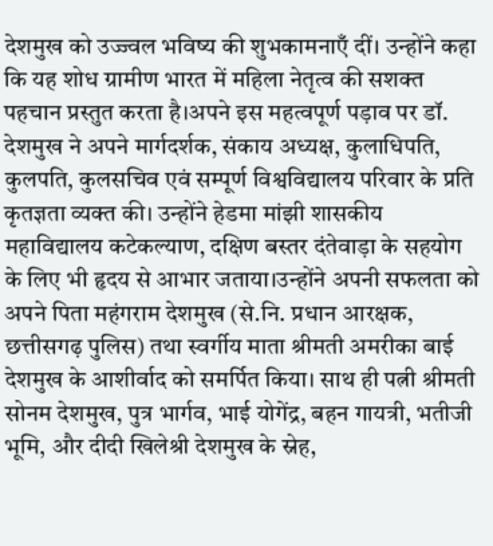देशमुख को उज्ज्वल भविष्य की शुभकामनाएँ दीं। उन्होंने कहा कि यह शोध ग्रामीण भारत में महिला नेतृत्व की सशक्त पहचान प्रस्तुत करता है।अपने इस महत्वपूर्ण पड़ाव पर डॉ. देशमुख ने अपने मार्गदर्शक, संकाय अध्यक्ष, कुलाधिपति, कुलपति, कुलसचिव एवं सम्पूर्ण विश्वविद्यालय परिवार के प्रति कृतज्ञता व्यक्त की। उन्होंने हेडमा मांझी शासकीय महाविद्यालय कटेकल्याण, दक्षिण बस्तर दंतेवाड़ा के सहयोग के लिए भी हृदय से आभार जताया।उन्होंने अपनी सफलता को अपने पिता महंगराम देशमुख (से.नि. प्रधान आरक्षक, छत्तीसगढ़ पुलिस) तथा स्वर्गीय माता श्रीमती अमरीका बाई देशमुख के आशीर्वाद को समर्पित किया। साथ ही पत्नी श्रीमती सोनम देशमुख, पुत्र भार्गव, भाई योगेंद्र, बहन गायत्री, भतीजी भूमि, और दीदी खिलेश्री देशमुख के स्नेह,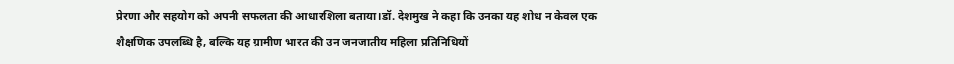प्रेरणा और सहयोग को अपनी सफलता की आधारशिला बताया।डॉ. देशमुख ने कहा कि उनका यह शोध न केवल एक शैक्षणिक उपलब्धि है, बल्कि यह ग्रामीण भारत की उन जनजातीय महिला प्रतिनिधियों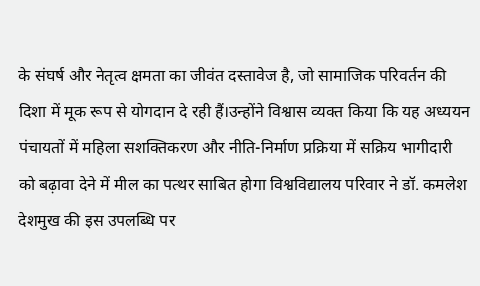के संघर्ष और नेतृत्व क्षमता का जीवंत दस्तावेज है, जो सामाजिक परिवर्तन की दिशा में मूक रूप से योगदान दे रही हैं।उन्होंने विश्वास व्यक्त किया कि यह अध्ययन पंचायतों में महिला सशक्तिकरण और नीति-निर्माण प्रक्रिया में सक्रिय भागीदारी को बढ़ावा देने में मील का पत्थर साबित होगा विश्वविद्यालय परिवार ने डॉ. कमलेश देशमुख की इस उपलब्धि पर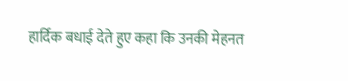हार्दिक बधाई देते हुए कहा कि उनकी मेहनत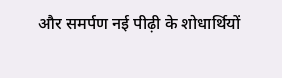और समर्पण नई पीढ़ी के शोधार्थियों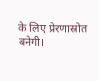के लिए प्रेरणास्रोत बनेगी।